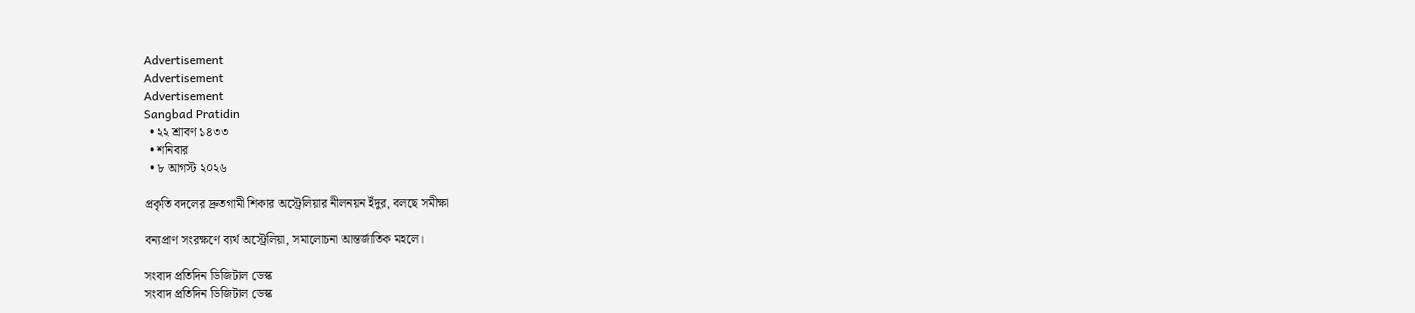Advertisement
Advertisement
Advertisement
Sangbad Pratidin
  • ২২ শ্রাবণ ১৪৩৩
  • শনিবার
  • ৮ আগস্ট ২০২৬

প্রকৃতি বদলের দ্রুতগামী শিকার অস্ট্রেলিয়ার নীলনয়ন ইঁদুর, বলছে সমীক্ষা

বন্যপ্রাণ সংরক্ষণে ব্যর্থ অস্ট্রেলিয়া, সমালোচনা আন্তর্জাতিক মহলে।

সংবাদ প্রতিদিন ডিজিটাল ডেস্ক
সংবাদ প্রতিদিন ডিজিটাল ডেস্ক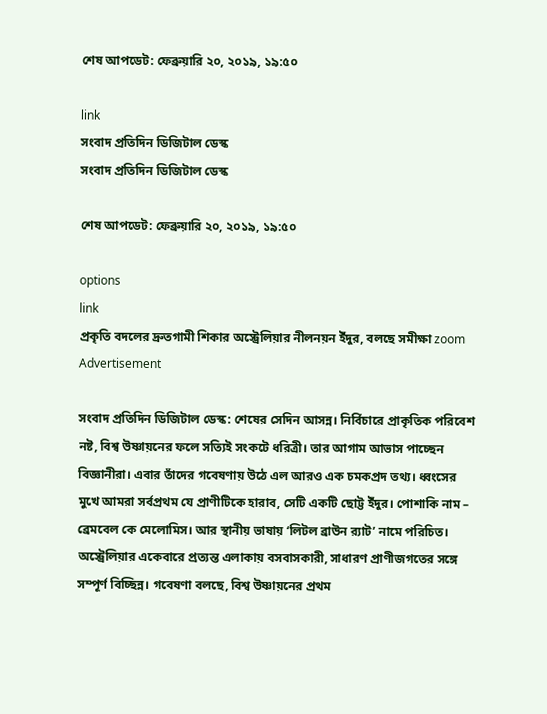শেষ আপডেট: ফেব্রুয়ারি ২০, ২০১৯, ১৯:৫০

link
সংবাদ প্রতিদিন ডিজিটাল ডেস্ক
সংবাদ প্রতিদিন ডিজিটাল ডেস্ক

শেষ আপডেট: ফেব্রুয়ারি ২০, ২০১৯, ১৯:৫০

options
link
প্রকৃতি বদলের দ্রুতগামী শিকার অস্ট্রেলিয়ার নীলনয়ন ইঁদুর, বলছে সমীক্ষা zoom
Advertisement

সংবাদ প্রতিদিন ডিজিটাল ডেস্ক: শেষের সেদিন আসন্ন। নির্বিচারে প্রাকৃতিক পরিবেশ নষ্ট, বিশ্ব উষ্ণায়নের ফলে সত্যিই সংকটে ধরিত্রী। তার আগাম আভাস পাচ্ছেন বিজ্ঞানীরা। এবার তাঁদের গবেষণায় উঠে এল আরও এক চমকপ্রদ তথ্য। ধ্বংসের মুখে আমরা সর্বপ্রথম যে প্রাণীটিকে হারাব, সেটি একটি ছোট্ট ইঁদুর। পোশাকি নাম – ব্রেমবেল কে মেলোমিস। আর স্থানীয় ভাষায় ‘লিটল ব্রাউন ব়্যাট’ নামে পরিচিত। অস্ট্রেলিয়ার একেবারে প্রত্যন্ত এলাকায় বসবাসকারী, সাধারণ প্রাণীজগতের সঙ্গে সম্পূর্ণ বিচ্ছিন্ন। গবেষণা বলছে, বিশ্ব উষ্ণায়নের প্রথম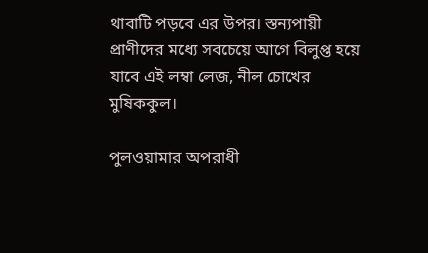থাবাটি পড়বে এর উপর। স্তন্যপায়ী প্রাণীদের মধ্যে সবচেয়ে আগে বিলুপ্ত হয়ে যাবে এই লম্বা লেজ, নীল চোখের মুষিককুল।

পুলওয়ামার অপরাধী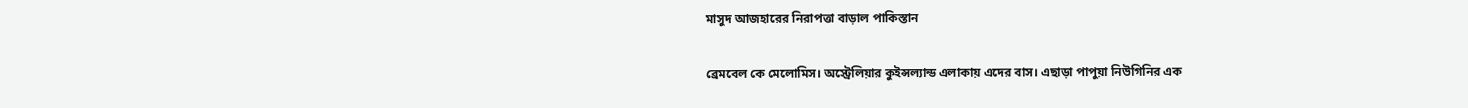মাসুদ আজহারের নিরাপত্তা বাড়াল পাকিস্তান

ব্রেমবেল কে মেলোমিস। অস্ট্রেলিয়ার কুইন্সল্যান্ড এলাকায় এদের বাস। এছাড়া পাপুয়া নিউগিনির এক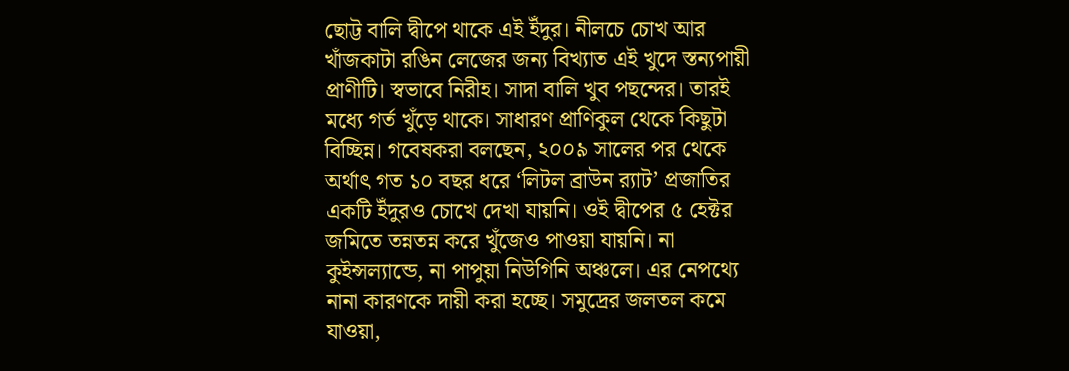ছোট্ট বালি দ্বীপে থাকে এই ইঁদুর। নীলচে চোখ আর খাঁজকাটা রঙিন লেজের জন্য বিখ্যাত এই খুদে স্তন্যপায়ী প্রাণীটি। স্বভাবে নিরীহ। সাদা বালি খুব পছন্দের। তারই মধ্যে গর্ত খুঁড়ে থাকে। সাধারণ প্রাণিকুল থেকে কিছুটা বিচ্ছিন্ন। গবেষকরা বলছেন, ২০০৯ সালের পর থেকে অর্থাৎ গত ১০ বছর ধরে ‘লিটল ব্রাউন ব়্যাট’ প্রজাতির একটি ইঁদুরও চোখে দেখা যায়নি। ওই দ্বীপের ৫ হেক্টর জমিতে তন্নতন্ন করে খুঁজেও পাওয়া যায়নি। না কুইন্সল্যান্ডে, না পাপুয়া নিউগিনি অঞ্চলে। এর নেপথ্যে নানা কারণকে দায়ী করা হচ্ছে। সমুদ্রের জলতল কমে যাওয়া,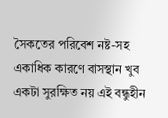সৈকতের পরিবেশ নষ্ট-সহ একাধিক কারণে বাসস্থান খুব একটা সুরক্ষিত নয় এই বন্ধুহীন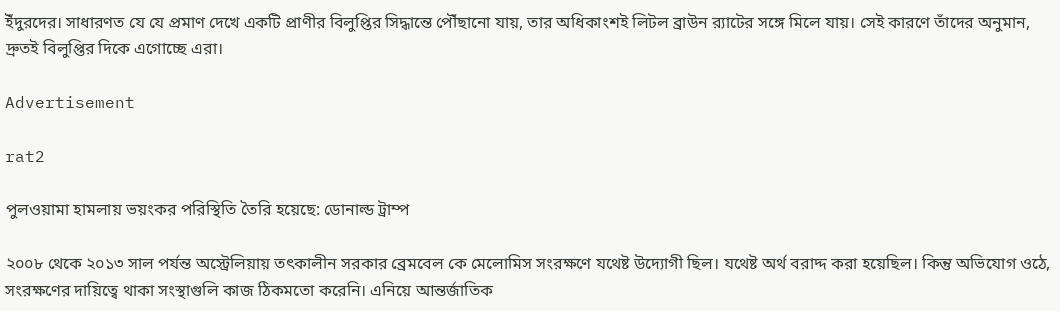ইঁদুরদের। সাধারণত যে যে প্রমাণ দেখে একটি প্রাণীর বিলুপ্তির সিদ্ধান্তে পৌঁছানো যায়, তার অধিকাংশই লিটল ব্রাউন ব়্যাটের সঙ্গে মিলে যায়। সেই কারণে তাঁদের অনুমান, দ্রুতই বিলুপ্তির দিকে এগোচ্ছে এরা।

Advertisement

rat2

পুলওয়ামা হামলায় ভয়ংকর পরিস্থিতি তৈরি হয়েছে: ডোনাল্ড ট্রাম্প

২০০৮ থেকে ২০১৩ সাল পর্যন্ত অস্ট্রেলিয়ায় তৎকালীন সরকার ব্রেমবেল কে মেলোমিস সংরক্ষণে যথেষ্ট উদ্যোগী ছিল। যথেষ্ট অর্থ বরাদ্দ করা হয়েছিল। কিন্তু অভিযোগ ওঠে, সংরক্ষণের দায়িত্বে থাকা সংস্থাগুলি কাজ ঠিকমতো করেনি। এনিয়ে আন্তর্জাতিক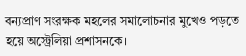বন্যপ্রাণ সংরক্ষক মহলের সমালোচনার মুখেও পড়তে হয়ে অস্ট্রেলিয়া প্রশাসনকে।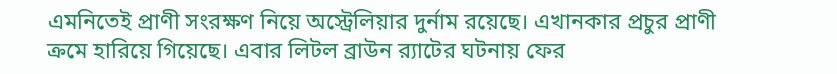এমনিতেই প্রাণী সংরক্ষণ নিয়ে অস্ট্রেলিয়ার দুর্নাম রয়েছে। এখানকার প্রচুর প্রাণী ক্রমে হারিয়ে গিয়েছে। এবার লিটল ব্রাউন ব়্যাটের ঘটনায় ফের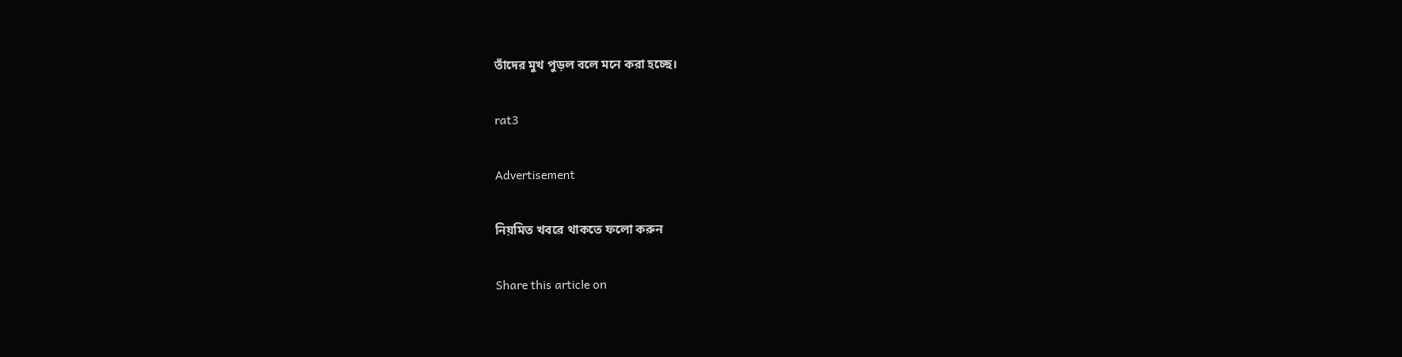তাঁদের মুখ পুড়ল বলে মনে করা হচ্ছে।

rat3

Advertisement

নিয়মিত খবরে থাকতে ফলো করুন

Share this article on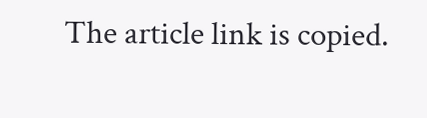The article link is copied.